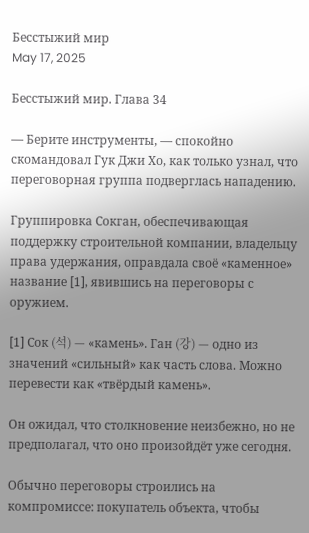Бесстыжий мир
May 17, 2025

Бесстыжий мир. Глава 34

— Берите инструменты, — спокойно скомандовал Гук Джи Хо, как только узнал, что переговорная группа подверглась нападению.

Группировка Сокган, обеспечивающая поддержку строительной компании, владельцу права удержания, оправдала своё «каменное» название [1], явившись на переговоры с оружием.

[1] Сок (석) — «камень». Ган (강) — одно из значений «сильный» как часть слова. Можно перевести как «твёрдый камень».

Он ожидал, что столкновение неизбежно, но не предполагал, что оно произойдёт уже сегодня.

Обычно переговоры строились на компромиссе: покупатель объекта, чтобы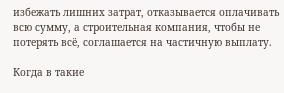избежать лишних затрат, отказывается оплачивать всю сумму, а строительная компания, чтобы не потерять всё, соглашается на частичную выплату.

Когда в такие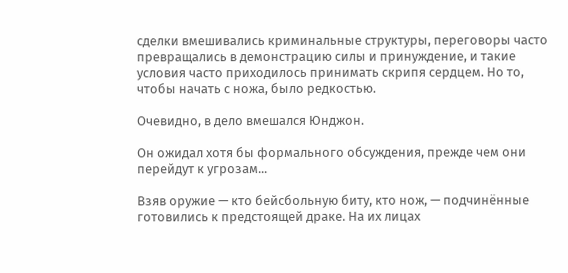сделки вмешивались криминальные структуры, переговоры часто превращались в демонстрацию силы и принуждение, и такие условия часто приходилось принимать скрипя сердцем. Но то, чтобы начать с ножа, было редкостью.

Очевидно, в дело вмешался Юнджон.

Он ожидал хотя бы формального обсуждения, прежде чем они перейдут к угрозам...

Взяв оружие — кто бейсбольную биту, кто нож, — подчинённые готовились к предстоящей драке. На их лицах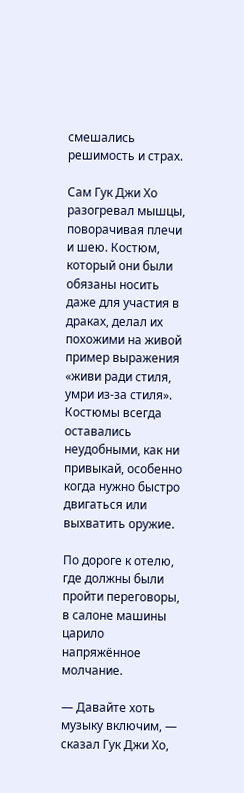смешались решимость и страх.

Сам Гук Джи Хо разогревал мышцы, поворачивая плечи и шею. Костюм, который они были обязаны носить даже для участия в драках, делал их похожими на живой пример выражения «живи ради стиля, умри из-за стиля». Костюмы всегда оставались неудобными, как ни привыкай, особенно когда нужно быстро двигаться или выхватить оружие.

По дороге к отелю, где должны были пройти переговоры, в салоне машины царило напряжённое молчание.

— Давайте хоть музыку включим, — сказал Гук Джи Хо,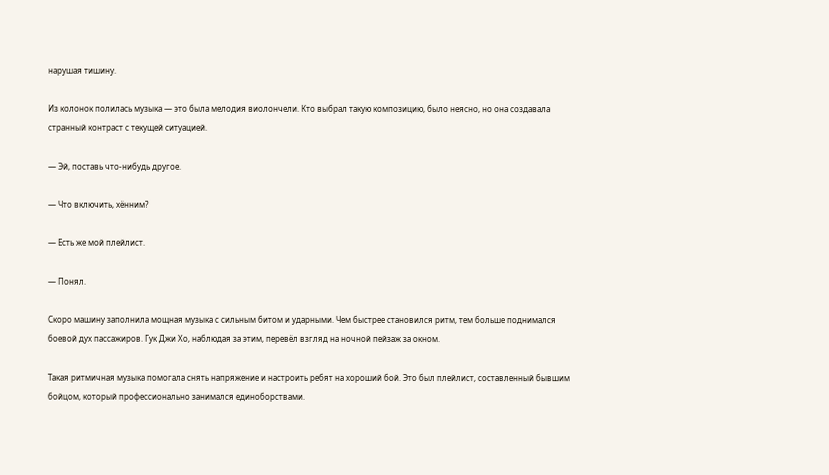нарушая тишину.

Из колонок полилась музыка — это была мелодия виолончели. Кто выбрал такую композицию, было неясно, но она создавала странный контраст с текущей ситуацией.

— Эй, поставь что-нибудь другое.

— Что включить, хённим?

— Есть же мой плейлист.

— Понял.

Скоро машину заполнила мощная музыка с сильным битом и ударными. Чем быстрее становился ритм, тем больше поднимался боевой дух пассажиров. Гук Джи Хо, наблюдая за этим, перевёл взгляд на ночной пейзаж за окном.

Такая ритмичная музыка помогала снять напряжение и настроить ребят на хороший бой. Это был плейлист, составленный бывшим бойцом, который профессионально занимался единоборствами.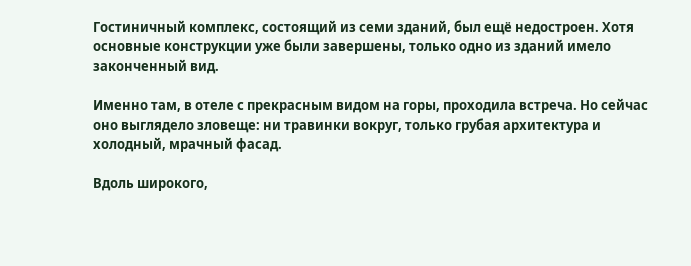Гостиничный комплекс, состоящий из семи зданий, был ещё недостроен. Хотя основные конструкции уже были завершены, только одно из зданий имело законченный вид.

Именно там, в отеле с прекрасным видом на горы, проходила встреча. Но сейчас оно выглядело зловеще: ни травинки вокруг, только грубая архитектура и холодный, мрачный фасад.

Вдоль широкого,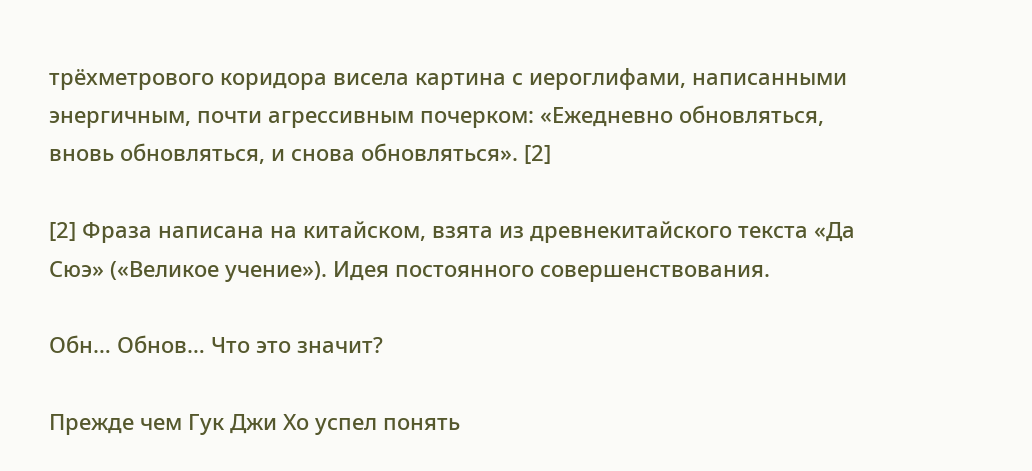трёхметрового коридора висела картина с иероглифами, написанными энергичным, почти агрессивным почерком: «Ежедневно обновляться, вновь обновляться, и снова обновляться». [2]

[2] Фраза написана на китайском, взята из древнекитайского текста «Да Сюэ» («Великое учение»). Идея постоянного совершенствования.

Обн… Обнов… Что это значит?

Прежде чем Гук Джи Хо успел понять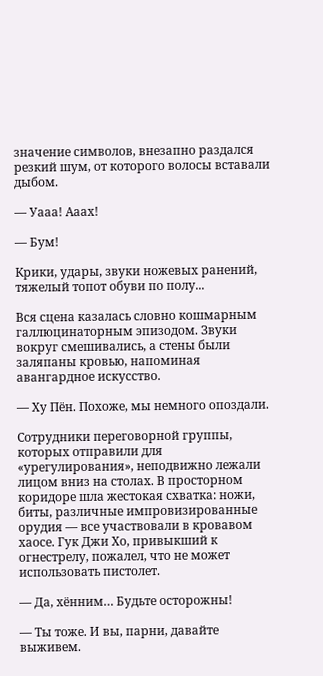значение символов, внезапно раздался резкий шум, от которого волосы вставали дыбом.

— Уааа! Ааах!

— Бум!

Крики, удары, звуки ножевых ранений, тяжелый топот обуви по полу...

Вся сцена казалась словно кошмарным галлюцинаторным эпизодом. Звуки вокруг смешивались, а стены были заляпаны кровью, напоминая авангардное искусство.

— Ху Пён. Похоже, мы немного опоздали.

Сотрудники переговорной группы, которых отправили для «урегулирования», неподвижно лежали лицом вниз на столах. В просторном коридоре шла жестокая схватка: ножи, биты, различные импровизированные орудия — все участвовали в кровавом хаосе. Гук Джи Хо, привыкший к огнестрелу, пожалел, что не может использовать пистолет.

— Да, хённим… Будьте осторожны!

— Ты тоже. И вы, парни, давайте выживем.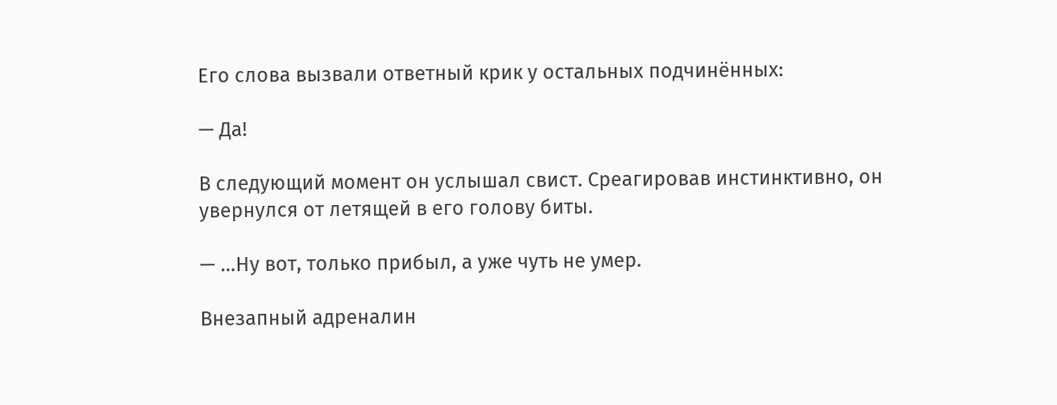Его слова вызвали ответный крик у остальных подчинённых:

— Да!

В следующий момент он услышал свист. Среагировав инстинктивно, он увернулся от летящей в его голову биты.

— ...Ну вот, только прибыл, а уже чуть не умер.

Внезапный адреналин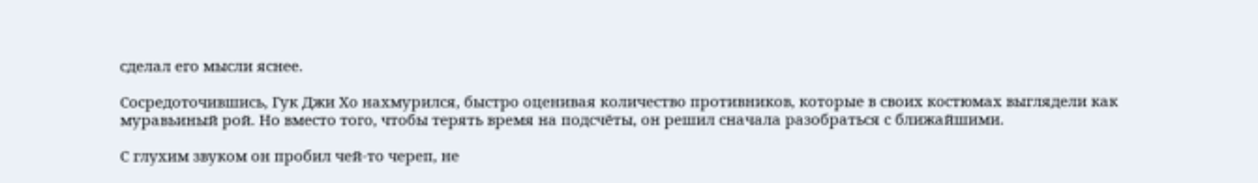сделал его мысли яснее.

Сосредоточившись, Гук Джи Хо нахмурился, быстро оценивая количество противников, которые в своих костюмах выглядели как муравьиный рой. Но вместо того, чтобы терять время на подсчёты, он решил сначала разобраться с ближайшими.

С глухим звуком он пробил чей-то череп, не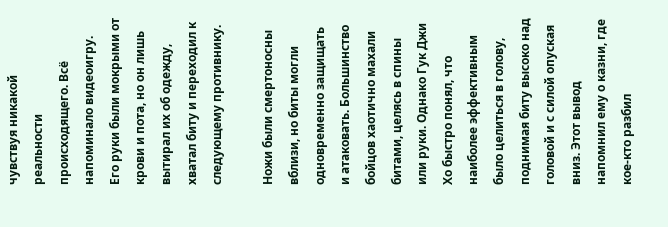чувствуя никакой реальности происходящего. Всё напоминало видеоигру. Его руки были мокрыми от крови и пота, но он лишь вытирал их об одежду, хватал биту и переходил к следующему противнику.

Ножи были смертоносны вблизи, но биты могли одновременно защищать и атаковать. Большинство бойцов хаотично махали битами, целясь в спины или руки. Однако Гук Джи Хо быстро понял, что наиболее эффективным было целиться в голову, поднимая биту высоко над головой и с силой опуская вниз. Этот вывод напомнил ему о казни, где кое-кто разбил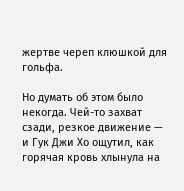жертве череп клюшкой для гольфа.

Но думать об этом было некогда. Чей-то захват сзади, резкое движение — и Гук Джи Хо ощутил, как горячая кровь хлынула на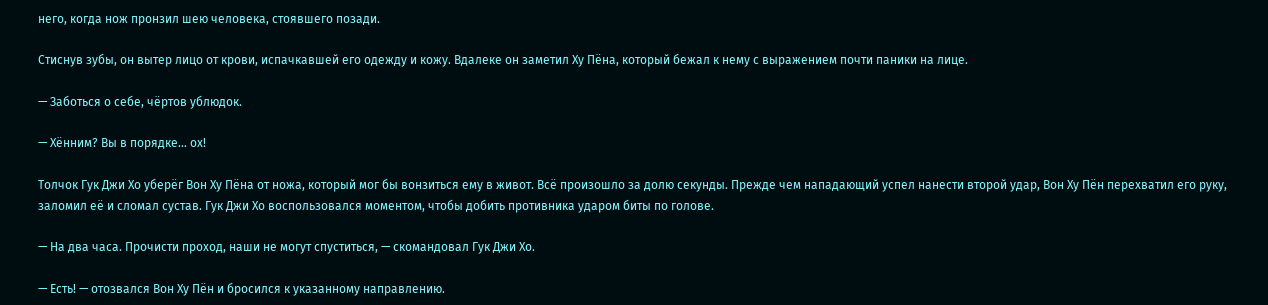него, когда нож пронзил шею человека, стоявшего позади.

Стиснув зубы, он вытер лицо от крови, испачкавшей его одежду и кожу. Вдалеке он заметил Ху Пёна, который бежал к нему с выражением почти паники на лице.

— Заботься о себе, чёртов ублюдок.

— Хённим? Вы в порядке... ох!

Толчок Гук Джи Хо уберёг Вон Ху Пёна от ножа, который мог бы вонзиться ему в живот. Всё произошло за долю секунды. Прежде чем нападающий успел нанести второй удар, Вон Ху Пён перехватил его руку, заломил её и сломал сустав. Гук Джи Хо воспользовался моментом, чтобы добить противника ударом биты по голове.

— На два часа. Прочисти проход, наши не могут спуститься, — скомандовал Гук Джи Хо.

— Есть! — отозвался Вон Ху Пён и бросился к указанному направлению.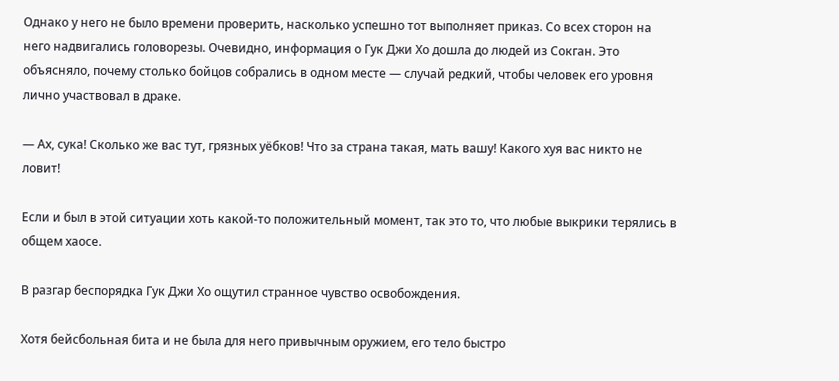Однако у него не было времени проверить, насколько успешно тот выполняет приказ. Со всех сторон на него надвигались головорезы. Очевидно, информация о Гук Джи Хо дошла до людей из Сокган. Это объясняло, почему столько бойцов собрались в одном месте — случай редкий, чтобы человек его уровня лично участвовал в драке.

— Ах, сука! Сколько же вас тут, грязных уёбков! Что за страна такая, мать вашу! Какого хуя вас никто не ловит!

Если и был в этой ситуации хоть какой-то положительный момент, так это то, что любые выкрики терялись в общем хаосе.

В разгар беспорядка Гук Джи Хо ощутил странное чувство освобождения.

Хотя бейсбольная бита и не была для него привычным оружием, его тело быстро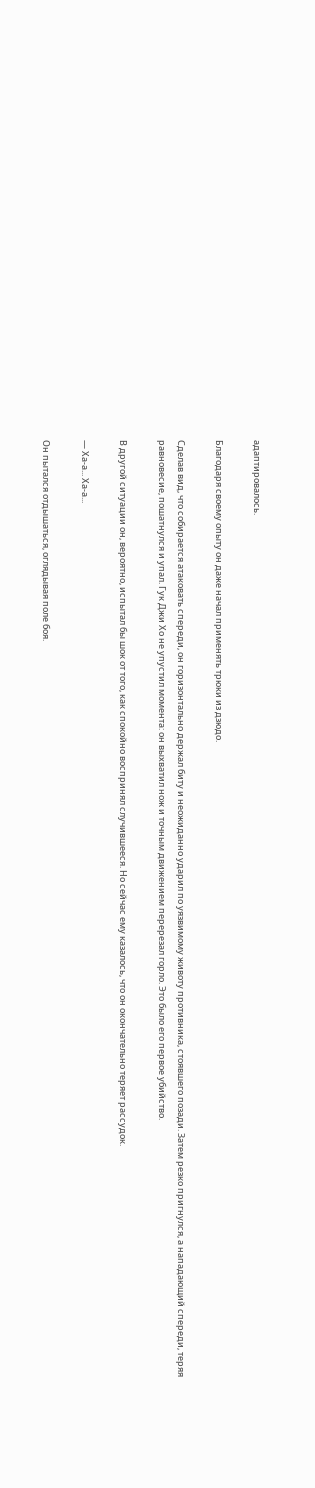адаптировалось.

Благодаря своему опыту он даже начал применять трюки из дзюдо.

Сделав вид, что собирается атаковать спереди, он горизонтально держал биту и неожиданно ударил по уязвимому животу противника, стоявшего позади. Затем резко пригнулся, а нападающий спереди, теряя равновесие, пошатнулся и упал. Гук Джи Хо не упустил момента: он выхватил нож и точным движением перерезал горло. Это было его первое убийство.

В другой ситуации он, вероятно, испытал бы шок от того, как спокойно воспринял случившееся. Но сейчас ему казалось, что он окончательно теряет рассудок.

— Ха-а... Ха-а...

Он пытался отдышаться, оглядывая поле боя.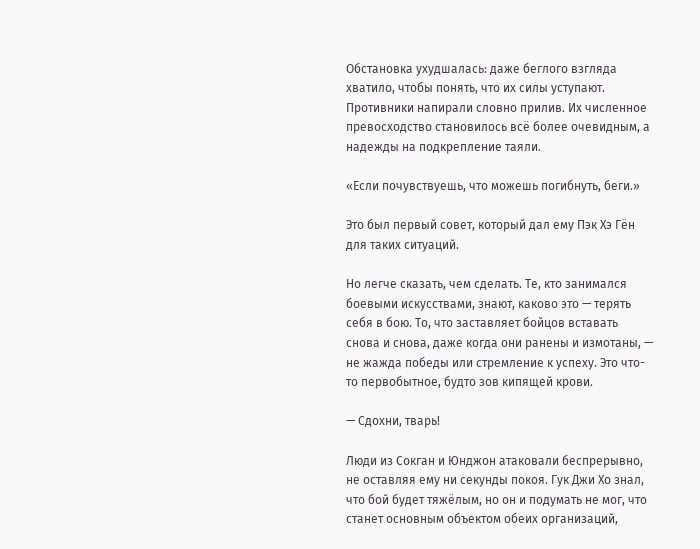Обстановка ухудшалась: даже беглого взгляда хватило, чтобы понять, что их силы уступают. Противники напирали словно прилив. Их численное превосходство становилось всё более очевидным, а надежды на подкрепление таяли.

«Если почувствуешь, что можешь погибнуть, беги.»

Это был первый совет, который дал ему Пэк Хэ Гён для таких ситуаций.

Но легче сказать, чем сделать. Те, кто занимался боевыми искусствами, знают, каково это — терять себя в бою. То, что заставляет бойцов вставать снова и снова, даже когда они ранены и измотаны, — не жажда победы или стремление к успеху. Это что-то первобытное, будто зов кипящей крови.

— Сдохни, тварь!

Люди из Сокган и Юнджон атаковали беспрерывно, не оставляя ему ни секунды покоя. Гук Джи Хо знал, что бой будет тяжёлым, но он и подумать не мог, что станет основным объектом обеих организаций,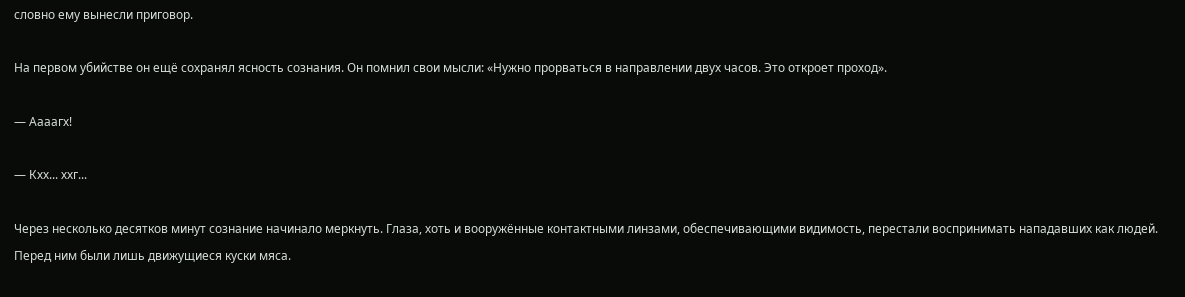словно ему вынесли приговор.

На первом убийстве он ещё сохранял ясность сознания. Он помнил свои мысли: «Нужно прорваться в направлении двух часов. Это откроет проход».

— Аааагх!

— Кхх... ххг...

Через несколько десятков минут сознание начинало меркнуть. Глаза, хоть и вооружённые контактными линзами, обеспечивающими видимость, перестали воспринимать нападавших как людей. Перед ним были лишь движущиеся куски мяса.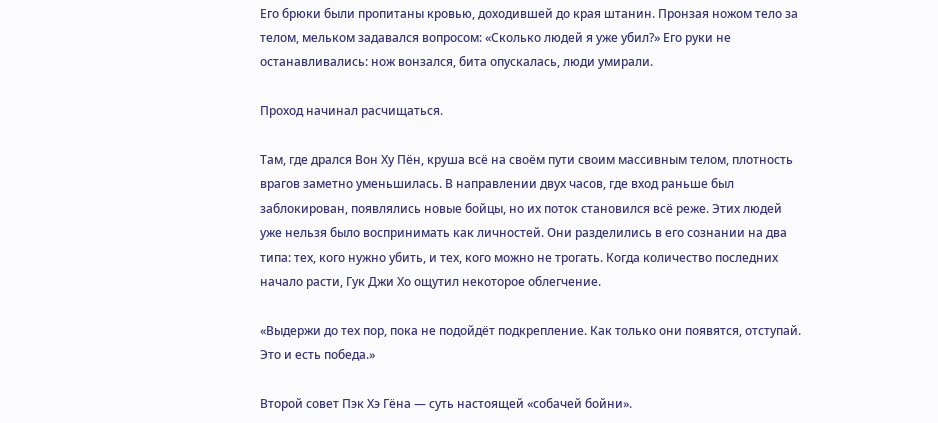Его брюки были пропитаны кровью, доходившей до края штанин. Пронзая ножом тело за телом, мельком задавался вопросом: «Сколько людей я уже убил?» Его руки не останавливались: нож вонзался, бита опускалась, люди умирали.

Проход начинал расчищаться.

Там, где дрался Вон Ху Пён, круша всё на своём пути своим массивным телом, плотность врагов заметно уменьшилась. В направлении двух часов, где вход раньше был заблокирован, появлялись новые бойцы, но их поток становился всё реже. Этих людей уже нельзя было воспринимать как личностей. Они разделились в его сознании на два типа: тех, кого нужно убить, и тех, кого можно не трогать. Когда количество последних начало расти, Гук Джи Хо ощутил некоторое облегчение.

«Выдержи до тех пор, пока не подойдёт подкрепление. Как только они появятся, отступай. Это и есть победа.»

Второй совет Пэк Хэ Гёна — суть настоящей «собачей бойни».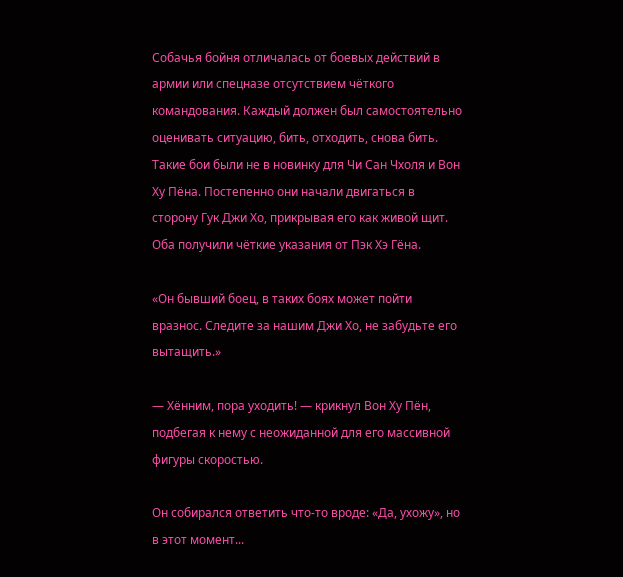Собачья бойня отличалась от боевых действий в армии или спецназе отсутствием чёткого командования. Каждый должен был самостоятельно оценивать ситуацию, бить, отходить, снова бить. Такие бои были не в новинку для Чи Сан Чхоля и Вон Ху Пёна. Постепенно они начали двигаться в сторону Гук Джи Хо, прикрывая его как живой щит. Оба получили чёткие указания от Пэк Хэ Гёна.

«Он бывший боец, в таких боях может пойти вразнос. Следите за нашим Джи Хо, не забудьте его вытащить.»

— Хённим, пора уходить! — крикнул Вон Ху Пён, подбегая к нему с неожиданной для его массивной фигуры скоростью.

Он собирался ответить что-то вроде: «Да, ухожу», но в этот момент...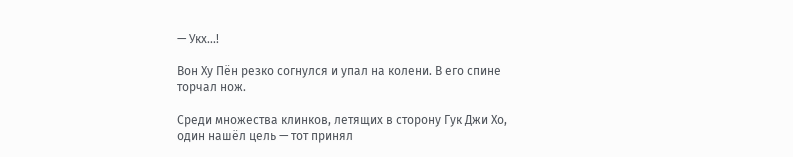— Укх...!

Вон Ху Пён резко согнулся и упал на колени. В его спине торчал нож.

Среди множества клинков, летящих в сторону Гук Джи Хо, один нашёл цель — тот принял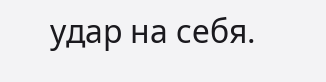удар на себя.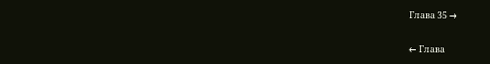Глава 35 →

← Глава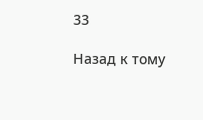33

Назад к тому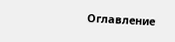Оглавление